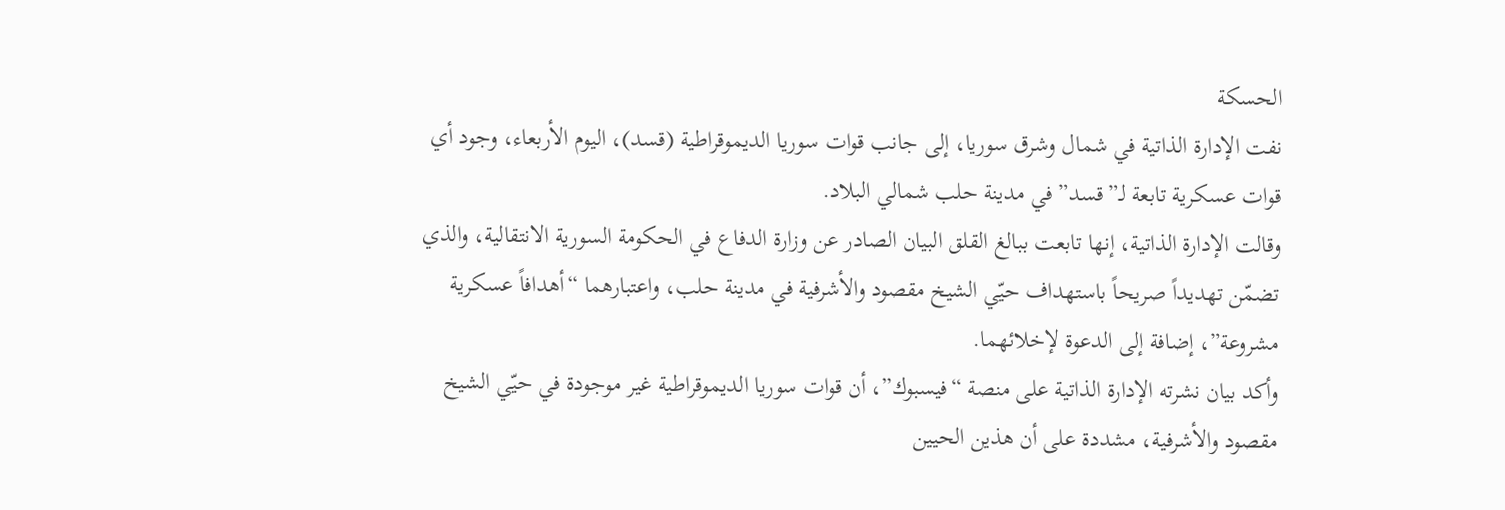الحسكة
نفت الإدارة الذاتية في شمال وشرق سوريا، إلى جانب قوات سوريا الديموقراطية (قسد)، اليوم الأربعاء، وجود أي قوات عسكرية تابعة لـ”قسد” في مدينة حلب شمالي البلاد.
وقالت الإدارة الذاتية، إنها تابعت ببالغ القلق البيان الصادر عن وزارة الدفاع في الحكومة السورية الانتقالية، والذي تضمّن تهديداً صريحاً باستهداف حيّي الشيخ مقصود والأشرفية في مدينة حلب، واعتبارهما “أهدافاً عسكرية مشروعة”، إضافة إلى الدعوة لإخلائهما.
وأكد بيان نشرته الإدارة الذاتية على منصة “فيسبوك”، أن قوات سوريا الديموقراطية غير موجودة في حيّي الشيخ مقصود والأشرفية، مشددة على أن هذين الحيين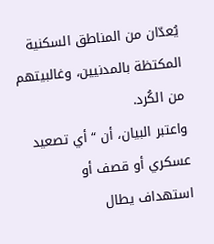يُعدّان من المناطق السكنية المكتظة بالمدنيين، وغالبيتهم من الكُرد.
واعتبر البيان، أن “أي تصعيد عسكري أو قصف أو استهداف يطال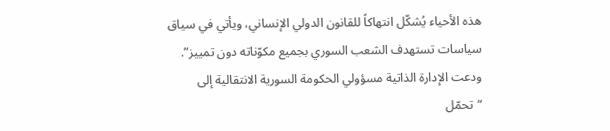هذه الأحياء يُشكّل انتهاكاً للقانون الدولي الإنساني، ويأتي في سياق سياسات تستهدف الشعب السوري بجميع مكوّناته دون تمييز”.
ودعت الإدارة الذاتية مسؤولي الحكومة السورية الانتقالية إلى “تحمّل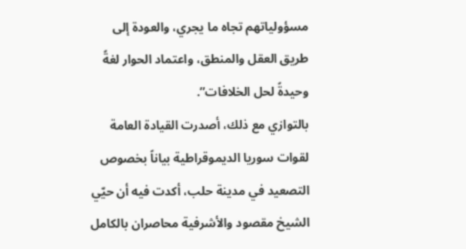مسؤولياتهم تجاه ما يجري، والعودة إلى طريق العقل والمنطق، واعتماد الحوار لغةً وحيدةً لحل الخلافات”.
بالتوازي مع ذلك، أصدرت القيادة العامة لقوات سوريا الديموقراطية بياناً بخصوص التصعيد في مدينة حلب، أكدت فيه أن حيّي الشيخ مقصود والأشرفية محاصران بالكامل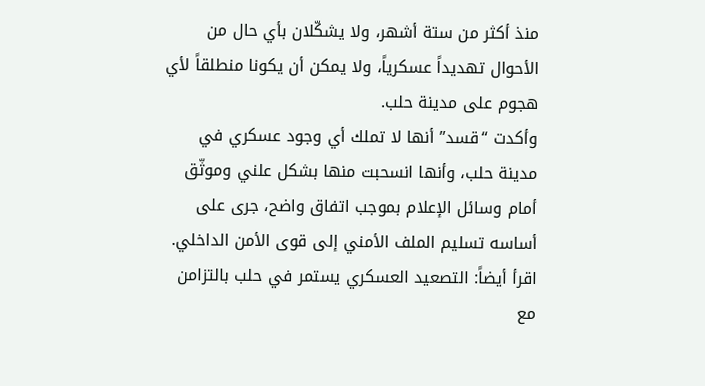منذ أكثر من ستة أشهر، ولا يشكّلان بأي حال من الأحوال تهديداً عسكرياً، ولا يمكن أن يكونا منطلقاً لأي هجوم على مدينة حلب.
وأكدت “قسد” أنها لا تملك أي وجود عسكري في مدينة حلب، وأنها انسحبت منها بشكل علني وموثّق أمام وسائل الإعلام بموجب اتفاق واضح، جرى على أساسه تسليم الملف الأمني إلى قوى الأمن الداخلي.
اقرأ أيضاً: التصعيد العسكري يستمر في حلب بالتزامن مع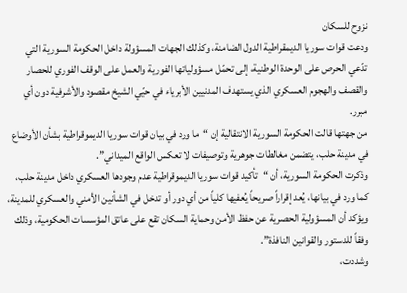نزوح للسكان
ودعت قوات سوريا الديمقراطية الدول الضامنة، وكذلك الجهات المسؤولة داخل الحكومة السورية التي تدّعي الحرص على الوحدة الوطنية، إلى تحمّل مسؤولياتها الفورية والعمل على الوقف الفوري للحصار والقصف والهجوم العسكري الذي يستهدف المدنيين الأبرياء في حيّي الشيخ مقصود والأشرفية دون أي مبرر.
من جهتها قالت الحكومة السورية الانتقالية إن “ما ورد في بيان قوات سوريا الديموقراطية بشأن الأوضاع في مدينة حلب، يتضمن مغالطات جوهرية وتوصيفات لا تعكس الواقع الميداني”.
وذكرت الحكومة السورية، أن “تأكيد قوات سوريا الديموقراطية عدم وجودها العسكري داخل مدينة حلب، كما ورد في بيانها، يُعد إقراراً صريحاً يُعفيها كلياً من أي دور أو تدخل في الشأنين الأمني والعسكري للمدينة، ويؤكد أن المسؤولية الحصرية عن حفظ الأمن وحماية السكان تقع على عاتق المؤسسات الحكومية، وذلك وفقاً للدستور والقوانين النافذة”.
وشددت،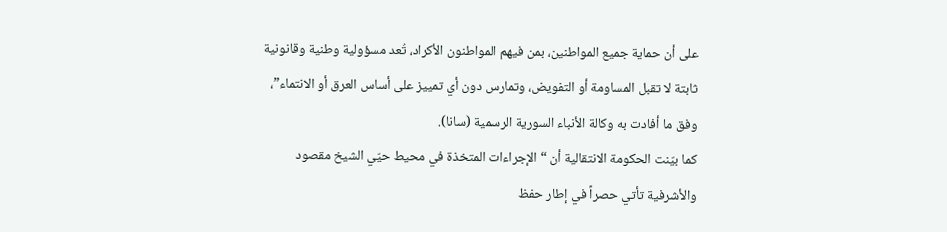على أن حماية جميع المواطنين، بمن فيهم المواطنون الأكراد، تُعد مسؤولية وطنية وقانونية ثابتة لا تقبل المساومة أو التفويض، وتمارس دون أي تمييز على أساس العرق أو الانتماء”، وفق ما أفادت به وكالة الأنباء السورية الرسمية (سانا).
كما بيّنت الحكومة الانتقالية أن “الإجراءات المتخذة في محيط حيّي الشيخ مقصود والأشرفية تأتي حصراً في إطار حفظ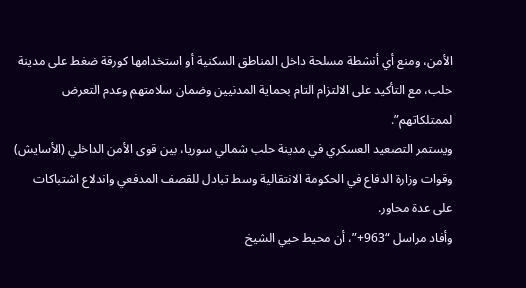الأمن، ومنع أي أنشطة مسلحة داخل المناطق السكنية أو استخدامها كورقة ضغط على مدينة حلب، مع التأكيد على الالتزام التام بحماية المدنيين وضمان سلامتهم وعدم التعرض لممتلكاتهم”.
ويستمر التصعيد العسكري في مدينة حلب شمالي سوريا، بين قوى الأمن الداخلي (الأسايش) وقوات وزارة الدفاع في الحكومة الانتقالية وسط تبادل للقصف المدفعي واندلاع اشتباكات على عدة محاور.
وأفاد مراسل “963+”، أن محيط حيي الشيخ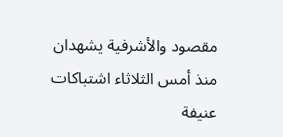مقصود والأشرفية يشهدان منذ أمس الثلاثاء اشتباكات عنيفة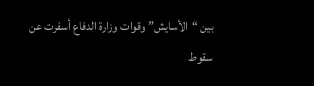بين “الأسايش” وقوات وزارة الدفاع أسفرت عن سقوط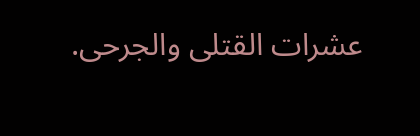عشرات القتلى والجرحى.